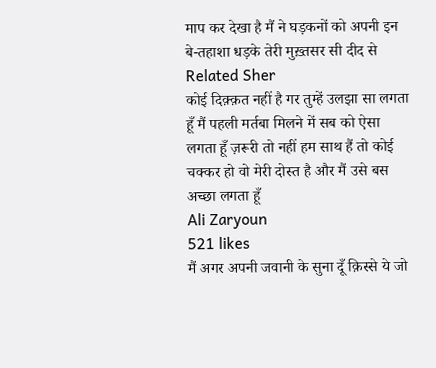माप कर देखा है मैं ने घड़कनों को अपनी इन बे-तहाशा धड़के तेरी मुख़्तसर सी दीद से
Related Sher
कोई दिक़्क़त नहीं है गर तुम्हें उलझा सा लगता हूँ मैं पहली मर्तबा मिलने में सब को ऐसा लगता हूँ ज़रूरी तो नहीं हम साथ हैं तो कोई चक्कर हो वो मेरी दोस्त है और मैं उसे बस अच्छा लगता हूँ
Ali Zaryoun
521 likes
मैं अगर अपनी जवानी के सुना दूँ क़िस्से ये जो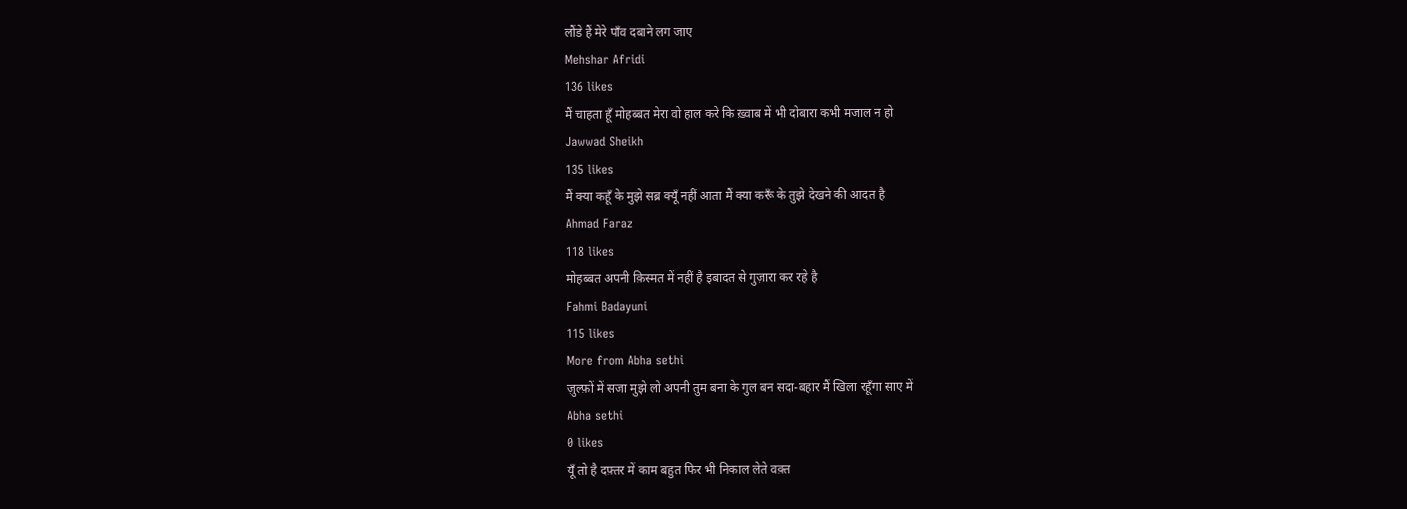लौंडे हैं मेरे पाँव दबाने लग जाए
Mehshar Afridi
136 likes
मैं चाहता हूँ मोहब्बत मेरा वो हाल करे कि ख़्वाब में भी दोबारा कभी मजाल न हो
Jawwad Sheikh
135 likes
मैं क्या कहूँ के मुझे सब्र क्यूँ नहीं आता मैं क्या करूँ के तुझे देखने की आदत है
Ahmad Faraz
118 likes
मोहब्बत अपनी क़िस्मत में नहीं है इबादत से गुज़ारा कर रहे है
Fahmi Badayuni
115 likes
More from Abha sethi
ज़ुल्फ़ों में सजा मुझे लो अपनी तुम बना के गुल बन सदा-बहार मैं खिला रहूँगा साए में
Abha sethi
0 likes
यूँ तो है दफ़्तर में काम बहुत फिर भी निकाल लेते वक़्त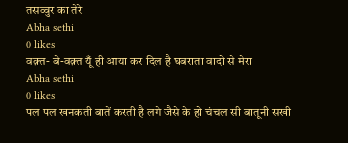तसव्वुर का तेरे
Abha sethi
0 likes
वक़्त- बे-वक़्त यूँ ही आया कर दिल है घबराता वादो से मेरा
Abha sethi
0 likes
पल पल खनकती बातें करती है लगे जैसे के हो चंचल सी बातूनी सखी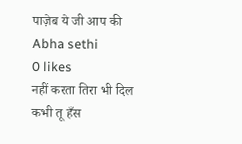पाज़ेब ये जी आप की
Abha sethi
0 likes
नहीं करता तिरा भी दिल कभी तू हँस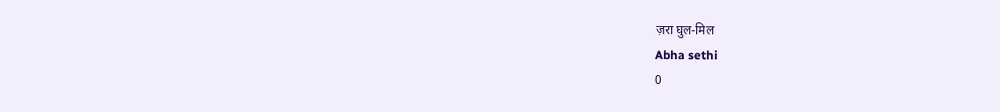ज़रा घुल-मिल
Abha sethi
0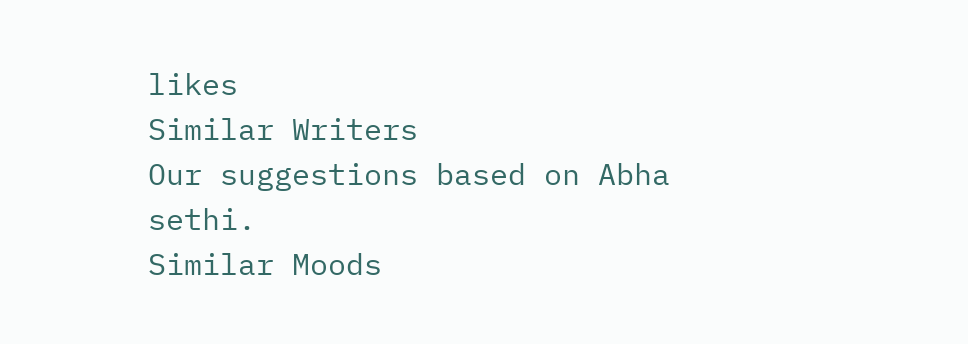likes
Similar Writers
Our suggestions based on Abha sethi.
Similar Moods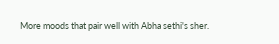More moods that pair well with Abha sethi's sher.